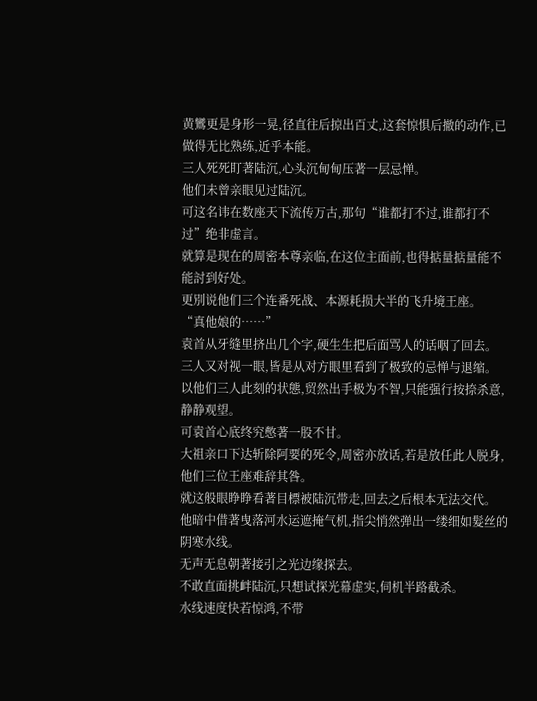黄鸞更是身形一晃,径直往后掠出百丈,这套惊惧后撤的动作,已做得无比熟练,近乎本能。
三人死死盯著陆沉,心头沉甸甸压著一层忌惮。
他们未曾亲眼见过陆沉。
可这名讳在数座天下流传万古,那句“谁都打不过,谁都打不过”绝非虚言。
就算是现在的周密本尊亲临,在这位主面前,也得掂量掂量能不能討到好处。
更別说他们三个连番死战、本源耗损大半的飞升境王座。
“真他娘的……”
袁首从牙缝里挤出几个字,硬生生把后面骂人的话咽了回去。
三人又对视一眼,皆是从对方眼里看到了极致的忌惮与退缩。
以他们三人此刻的状態,贸然出手极为不智,只能强行按捺杀意,静静观望。
可袁首心底终究憋著一股不甘。
大祖亲口下达斩除阿要的死令,周密亦放话,若是放任此人脱身,他们三位王座难辞其咎。
就这般眼睁睁看著目標被陆沉带走,回去之后根本无法交代。
他暗中借著曳落河水运遮掩气机,指尖悄然弹出一缕细如髮丝的阴寒水线。
无声无息朝著接引之光边缘探去。
不敢直面挑衅陆沉,只想试探光幕虚实,伺机半路截杀。
水线速度快若惊鸿,不带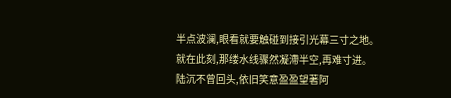半点波澜,眼看就要触碰到接引光幕三寸之地。
就在此刻,那缕水线骤然凝滯半空,再难寸进。
陆沉不曾回头,依旧笑意盈盈望著阿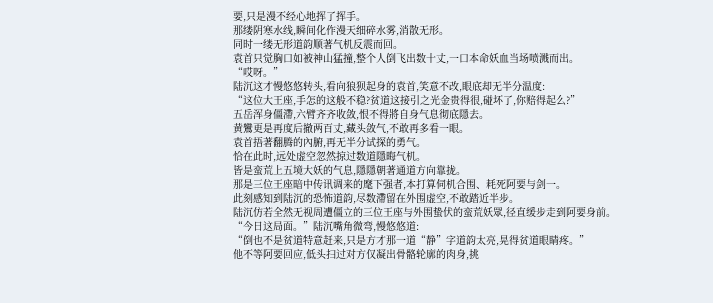要,只是漫不经心地挥了挥手。
那缕阴寒水线,瞬间化作漫天细碎水雾,消散无形。
同时一缕无形道韵顺著气机反震而回。
袁首只觉胸口如被神山猛撞,整个人倒飞出数十丈,一口本命妖血当场喷溅而出。
“哎呀。”
陆沉这才慢悠悠转头,看向狼狈起身的袁首,笑意不改,眼底却无半分温度:
“这位大王座,手怎的这般不稳?贫道这接引之光金贵得很,碰坏了,你赔得起么?”
五岳浑身僵滯,六臂齐齐收敛,恨不得將自身气息彻底隱去。
黄鸞更是再度后撤两百丈,藏头敛气,不敢再多看一眼。
袁首捂著翻腾的內腑,再无半分试探的勇气。
恰在此时,远处虚空忽然掠过数道隱晦气机。
皆是蛮荒上五境大妖的气息,隱隱朝著通道方向靠拢。
那是三位王座暗中传讯调来的麾下强者,本打算伺机合围、耗死阿要与剑一。
此刻感知到陆沉的恐怖道韵,尽数滯留在外围虚空,不敢踏近半步。
陆沉仿若全然无视周遭僵立的三位王座与外围蛰伏的蛮荒妖眾,径直缓步走到阿要身前。
“今日这局面。”陆沉嘴角微弯,慢悠悠道:
“倒也不是贫道特意赶来,只是方才那一道“静”字道韵太亮,晃得贫道眼睛疼。”
他不等阿要回应,低头扫过对方仅凝出骨骼轮廓的肉身,挑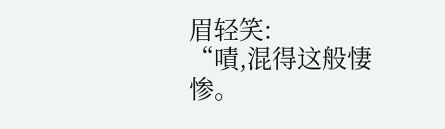眉轻笑:
“嘖,混得这般悽惨。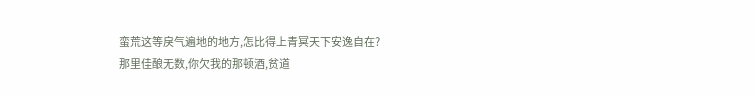蛮荒这等戾气遍地的地方,怎比得上青冥天下安逸自在?
那里佳酿无数,你欠我的那顿酒,贫道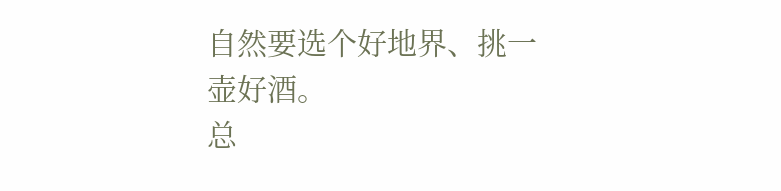自然要选个好地界、挑一壶好酒。
总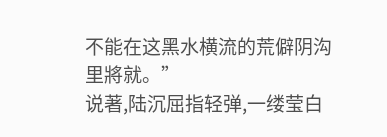不能在这黑水横流的荒僻阴沟里將就。”
说著,陆沉屈指轻弹,一缕莹白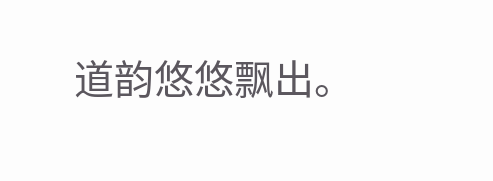道韵悠悠飘出。